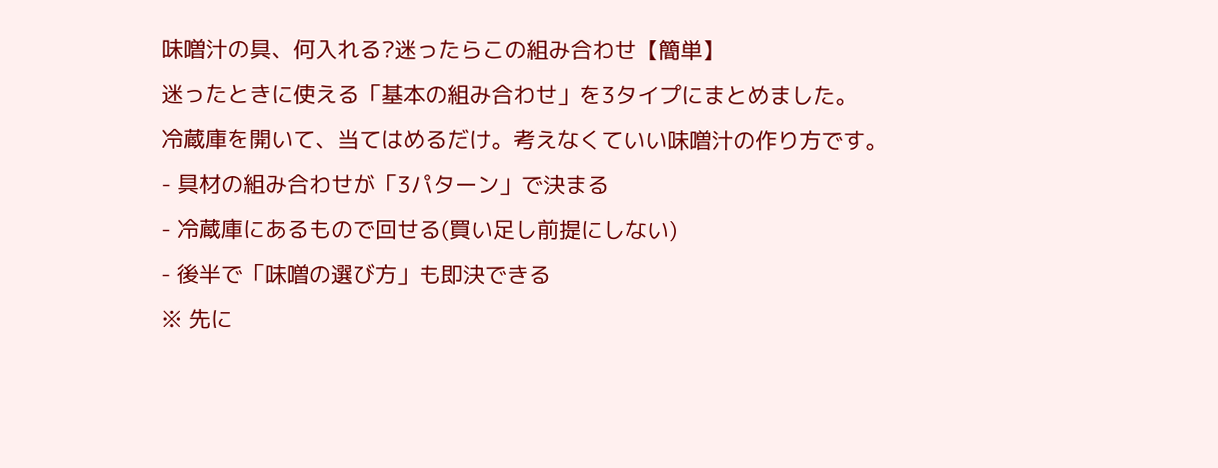味噌汁の具、何入れる?迷ったらこの組み合わせ【簡単】
迷ったときに使える「基本の組み合わせ」を3タイプにまとめました。
冷蔵庫を開いて、当てはめるだけ。考えなくていい味噌汁の作り方です。
- 具材の組み合わせが「3パターン」で決まる
- 冷蔵庫にあるもので回せる(買い足し前提にしない)
- 後半で「味噌の選び方」も即決できる
※ 先に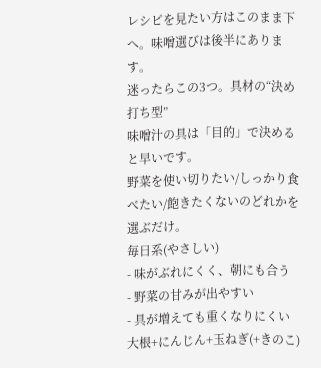レシピを見たい方はこのまま下へ。味噌選びは後半にあります。
迷ったらこの3つ。具材の“決め打ち型”
味噌汁の具は「目的」で決めると早いです。
野菜を使い切りたい/しっかり食べたい/飽きたくないのどれかを選ぶだけ。
毎日系(やさしい)
- 味がぶれにくく、朝にも合う
- 野菜の甘みが出やすい
- 具が増えても重くなりにくい
大根+にんじん+玉ねぎ(+きのこ)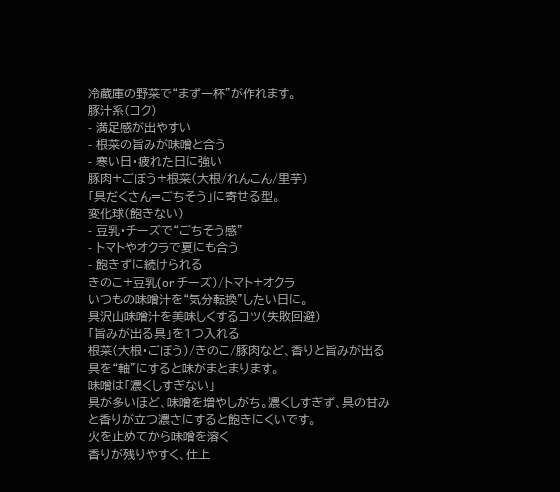冷蔵庫の野菜で“まず一杯”が作れます。
豚汁系(コク)
- 満足感が出やすい
- 根菜の旨みが味噌と合う
- 寒い日・疲れた日に強い
豚肉+ごぼう+根菜(大根/れんこん/里芋)
「具だくさん=ごちそう」に寄せる型。
変化球(飽きない)
- 豆乳・チーズで“ごちそう感”
- トマトやオクラで夏にも合う
- 飽きずに続けられる
きのこ+豆乳(or チーズ)/トマト+オクラ
いつもの味噌汁を“気分転換”したい日に。
具沢山味噌汁を美味しくするコツ(失敗回避)
「旨みが出る具」を1つ入れる
根菜(大根・ごぼう)/きのこ/豚肉など、香りと旨みが出る具を“軸”にすると味がまとまります。
味噌は「濃くしすぎない」
具が多いほど、味噌を増やしがち。濃くしすぎず、具の甘みと香りが立つ濃さにすると飽きにくいです。
火を止めてから味噌を溶く
香りが残りやすく、仕上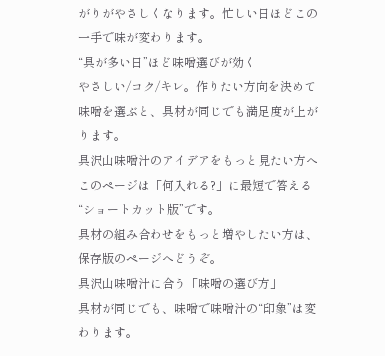がりがやさしくなります。忙しい日ほどこの一手で味が変わります。
“具が多い日”ほど味噌選びが効く
やさしい/コク/キレ。作りたい方向を決めて味噌を選ぶと、具材が同じでも満足度が上がります。
具沢山味噌汁のアイデアをもっと見たい方へ
このページは「何入れる?」に最短で答える“ショートカット版”です。
具材の組み合わせをもっと増やしたい方は、保存版のページへどうぞ。
具沢山味噌汁に合う「味噌の選び方」
具材が同じでも、味噌で味噌汁の“印象”は変わります。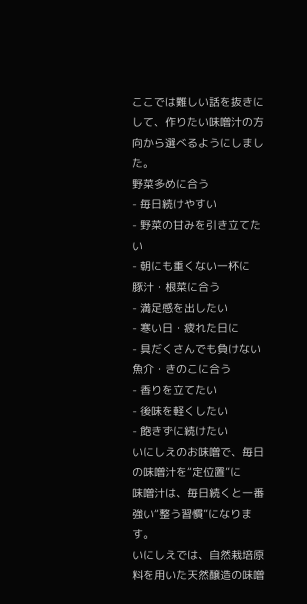ここでは難しい話を抜きにして、作りたい味噌汁の方向から選べるようにしました。
野菜多めに合う
- 毎日続けやすい
- 野菜の甘みを引き立てたい
- 朝にも重くない一杯に
豚汁・根菜に合う
- 満足感を出したい
- 寒い日・疲れた日に
- 具だくさんでも負けない
魚介・きのこに合う
- 香りを立てたい
- 後味を軽くしたい
- 飽きずに続けたい
いにしえのお味噌で、毎日の味噌汁を“定位置”に
味噌汁は、毎日続くと一番強い“整う習慣”になります。
いにしえでは、自然栽培原料を用いた天然醸造の味噌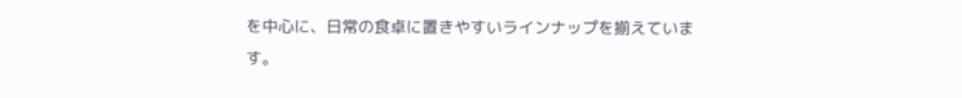を中心に、日常の食卓に置きやすいラインナップを揃えています。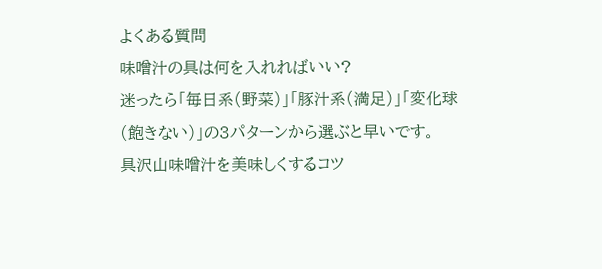よくある質問
味噌汁の具は何を入れればいい?
迷ったら「毎日系(野菜)」「豚汁系(満足)」「変化球(飽きない)」の3パターンから選ぶと早いです。
具沢山味噌汁を美味しくするコツ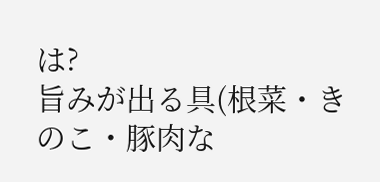は?
旨みが出る具(根菜・きのこ・豚肉な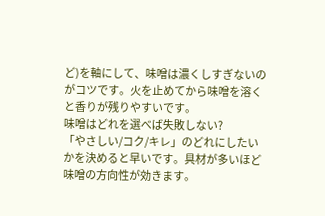ど)を軸にして、味噌は濃くしすぎないのがコツです。火を止めてから味噌を溶くと香りが残りやすいです。
味噌はどれを選べば失敗しない?
「やさしい/コク/キレ」のどれにしたいかを決めると早いです。具材が多いほど味噌の方向性が効きます。